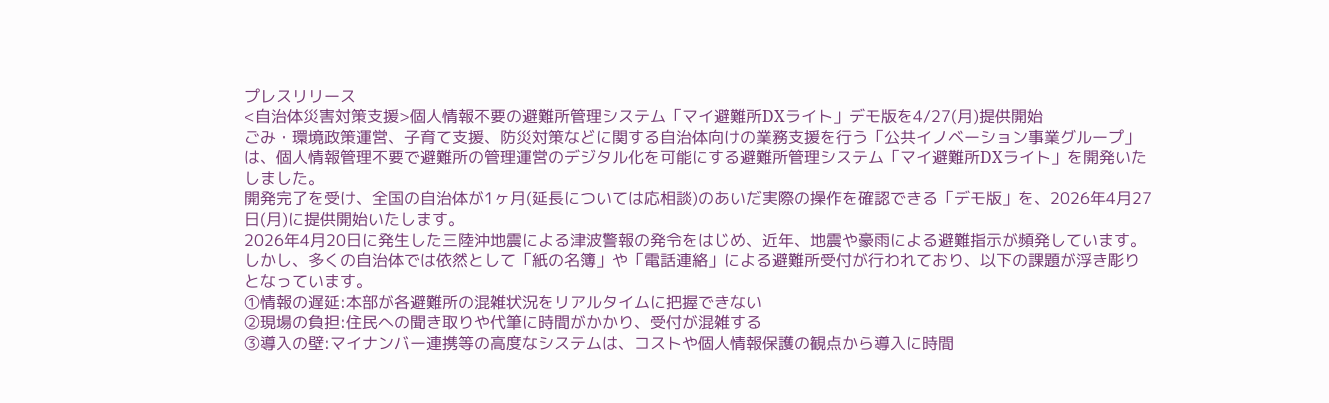プレスリリース
<自治体災害対策支援>個人情報不要の避難所管理システム「マイ避難所DXライト」デモ版を4/27(月)提供開始
ごみ・環境政策運営、子育て支援、防災対策などに関する自治体向けの業務支援を行う「公共イノベーション事業グループ」は、個人情報管理不要で避難所の管理運営のデジタル化を可能にする避難所管理システム「マイ避難所DXライト」を開発いたしました。
開発完了を受け、全国の自治体が1ヶ月(延長については応相談)のあいだ実際の操作を確認できる「デモ版」を、2026年4月27日(月)に提供開始いたします。
2026年4月20日に発生した三陸沖地震による津波警報の発令をはじめ、近年、地震や豪雨による避難指示が頻発しています。しかし、多くの自治体では依然として「紙の名簿」や「電話連絡」による避難所受付が行われており、以下の課題が浮き彫りとなっています。
①情報の遅延:本部が各避難所の混雑状況をリアルタイムに把握できない
②現場の負担:住民への聞き取りや代筆に時間がかかり、受付が混雑する
③導入の壁:マイナンバー連携等の高度なシステムは、コストや個人情報保護の観点から導入に時間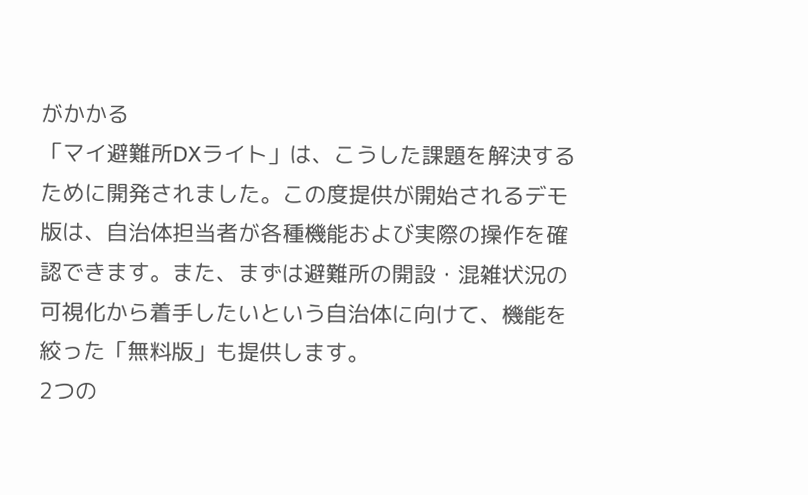がかかる
「マイ避難所DXライト」は、こうした課題を解決するために開発されました。この度提供が開始されるデモ版は、自治体担当者が各種機能および実際の操作を確認できます。また、まずは避難所の開設・混雑状況の可視化から着手したいという自治体に向けて、機能を絞った「無料版」も提供します。
2つの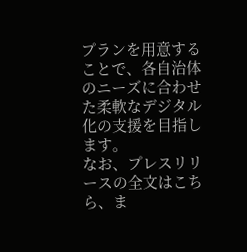プランを用意することで、各自治体のニーズに合わせた柔軟なデジタル化の支援を目指します。
なお、プレスリリースの全文はこちら、ま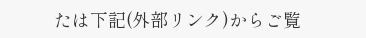たは下記(外部リンク)からご覧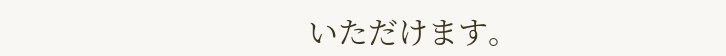いただけます。